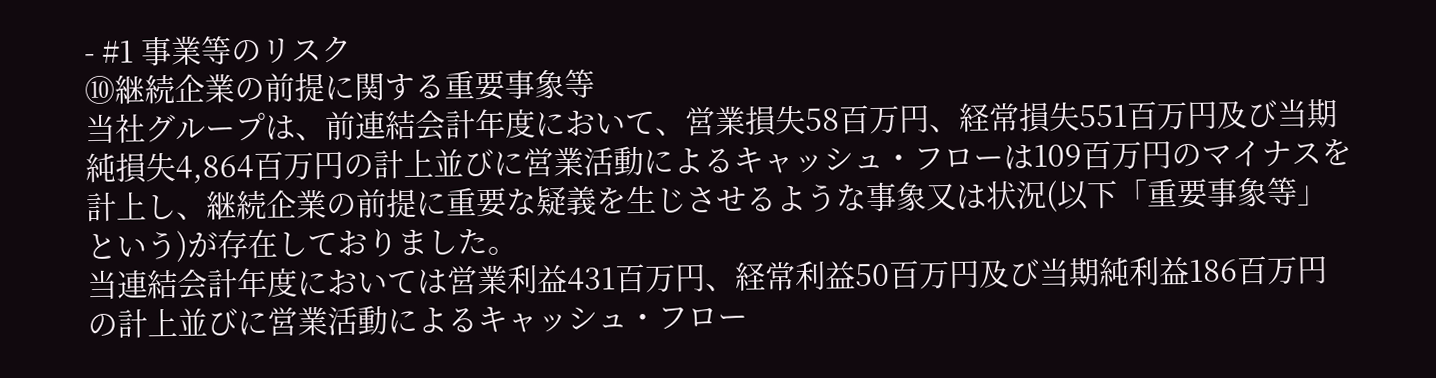- #1 事業等のリスク
⑩継続企業の前提に関する重要事象等
当社グループは、前連結会計年度において、営業損失58百万円、経常損失551百万円及び当期純損失4,864百万円の計上並びに営業活動によるキャッシュ・フローは109百万円のマイナスを計上し、継続企業の前提に重要な疑義を生じさせるような事象又は状況(以下「重要事象等」という)が存在しておりました。
当連結会計年度においては営業利益431百万円、経常利益50百万円及び当期純利益186百万円の計上並びに営業活動によるキャッシュ・フロー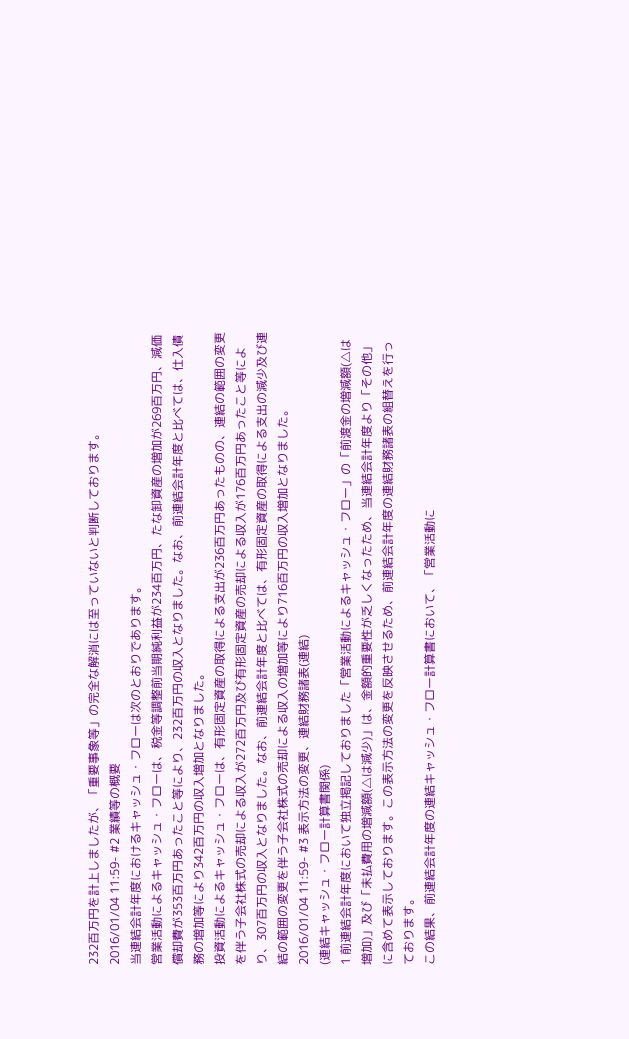232百万円を計上しましたが、「重要事象等」の完全な解消には至っていないと判断しております。
2016/01/04 11:59- #2 業績等の概要
当連結会計年度におけるキャッシュ・フローは次のとおりであります。
営業活動によるキャッシュ・フローは、税金等調整前当期純利益が234百万円、たな卸資産の増加が269百万円、減価償却費が353百万円あったこと等により、232百万円の収入となりました。なお、前連結会計年度と比べては、仕入債務の増加等により342百万円の収入増加となりました。
投資活動によるキャッシュ・フローは、有形固定資産の取得による支出が236百万円あったものの、連結の範囲の変更を伴う子会社株式の売却による収入が272百万円及び有形固定資産の売却による収入が176百万円あったこと等により、307百万円の収入となりました。なお、前連結会計年度と比べては、有形固定資産の取得による支出の減少及び連結の範囲の変更を伴う子会社株式の売却による収入の増加等により716百万円の収入増加となりました。
2016/01/04 11:59- #3 表示方法の変更、連結財務諸表(連結)
(連結キャッシュ・フロー計算書関係)
1 前連結会計年度において独立掲記しておりました「営業活動によるキャッシュ・フロー」の「前渡金の増減額(△は増加)」及び「未払費用の増減額(△は減少)」は、金額的重要性が乏しくなったため、当連結会計年度より「その他」に含めて表示しております。この表示方法の変更を反映させるため、前連結会計年度の連結財務諸表の組替えを行っております。
この結果、前連結会計年度の連結キャッシュ・フロー計算書において、「営業活動に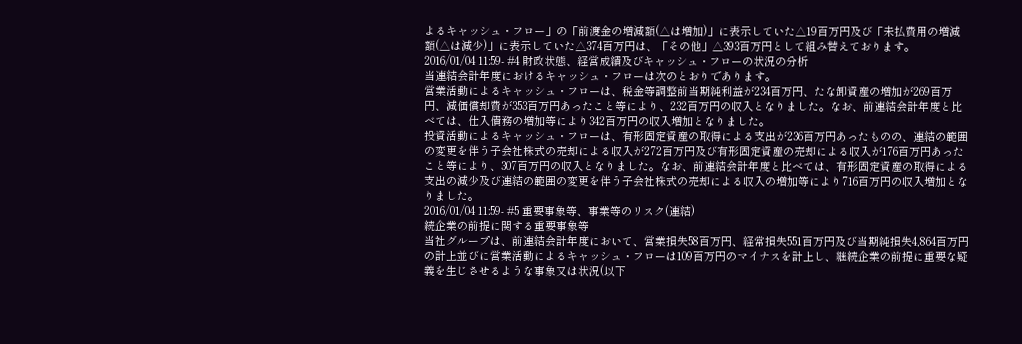よるキャッシュ・フロー」の「前渡金の増減額(△は増加)」に表示していた△19百万円及び「未払費用の増減額(△は減少)」に表示していた△374百万円は、「その他」△393百万円として組み替えております。
2016/01/04 11:59- #4 財政状態、経営成績及びキャッシュ・フローの状況の分析
当連結会計年度におけるキャッシュ・フローは次のとおりであります。
営業活動によるキャッシュ・フローは、税金等調整前当期純利益が234百万円、たな卸資産の増加が269百万円、減価償却費が353百万円あったこと等により、232百万円の収入となりました。なお、前連結会計年度と比べては、仕入債務の増加等により342百万円の収入増加となりました。
投資活動によるキャッシュ・フローは、有形固定資産の取得による支出が236百万円あったものの、連結の範囲の変更を伴う子会社株式の売却による収入が272百万円及び有形固定資産の売却による収入が176百万円あったこと等により、307百万円の収入となりました。なお、前連結会計年度と比べては、有形固定資産の取得による支出の減少及び連結の範囲の変更を伴う子会社株式の売却による収入の増加等により716百万円の収入増加となりました。
2016/01/04 11:59- #5 重要事象等、事業等のリスク(連結)
続企業の前提に関する重要事象等
当社グループは、前連結会計年度において、営業損失58百万円、経常損失551百万円及び当期純損失4,864百万円の計上並びに営業活動によるキャッシュ・フローは109百万円のマイナスを計上し、継続企業の前提に重要な疑義を生じさせるような事象又は状況(以下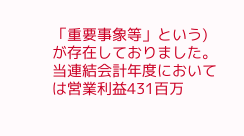「重要事象等」という)が存在しておりました。
当連結会計年度においては営業利益431百万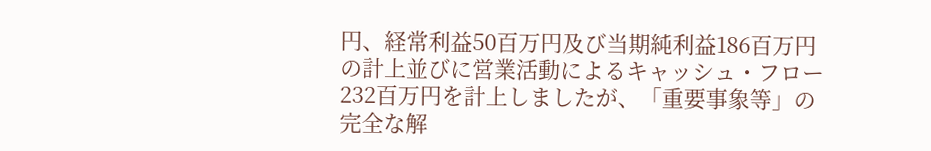円、経常利益50百万円及び当期純利益186百万円の計上並びに営業活動によるキャッシュ・フロー232百万円を計上しましたが、「重要事象等」の完全な解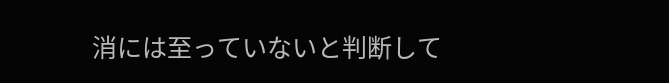消には至っていないと判断して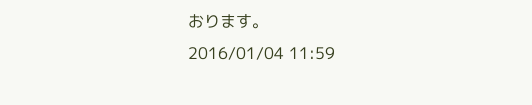おります。
2016/01/04 11:59